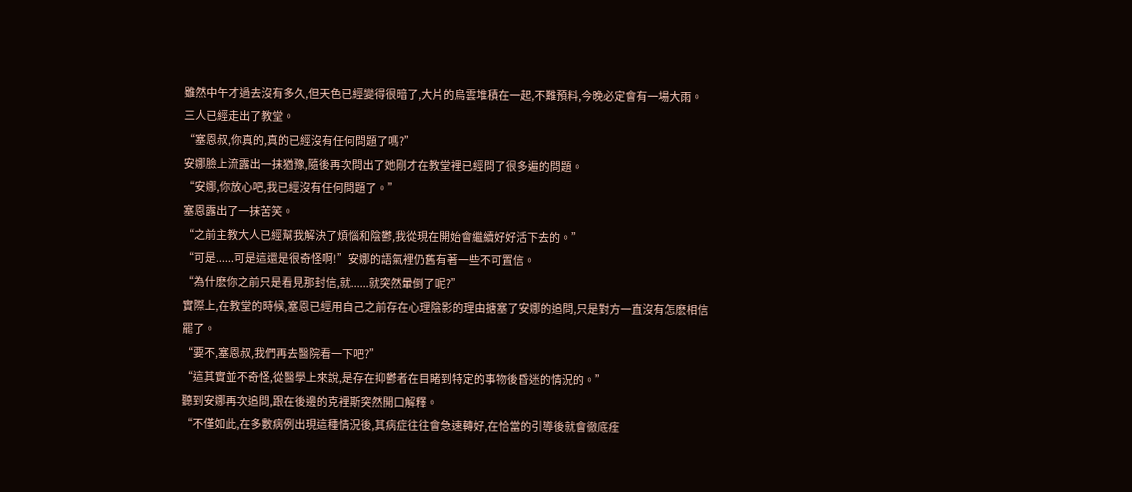雖然中午才過去沒有多久,但天色已經變得很暗了,大片的烏雲堆積在一起,不難預料,今晚必定會有一場大雨。
三人已經走出了教堂。
“塞恩叔,你真的,真的已經沒有任何問題了嗎?”
安娜臉上流露出一抹猶豫,隨後再次問出了她剛才在教堂裡已經問了很多遍的問題。
“安娜,你放心吧,我已經沒有任何問題了。”
塞恩露出了一抹苦笑。
“之前主教大人已經幫我解決了煩惱和陰鬱,我從現在開始會繼續好好活下去的。”
“可是......可是這還是很奇怪啊!”安娜的語氣裡仍舊有著一些不可置信。
“為什麽你之前只是看見那封信,就......就突然暈倒了呢?”
實際上,在教堂的時候,塞恩已經用自己之前存在心理陰影的理由搪塞了安娜的追問,只是對方一直沒有怎麽相信罷了。
“要不,塞恩叔,我們再去醫院看一下吧?”
“這其實並不奇怪,從醫學上來說,是存在抑鬱者在目睹到特定的事物後昏迷的情況的。”
聽到安娜再次追問,跟在後邊的克裡斯突然開口解釋。
“不僅如此,在多數病例出現這種情況後,其病症往往會急速轉好,在恰當的引導後就會徹底痊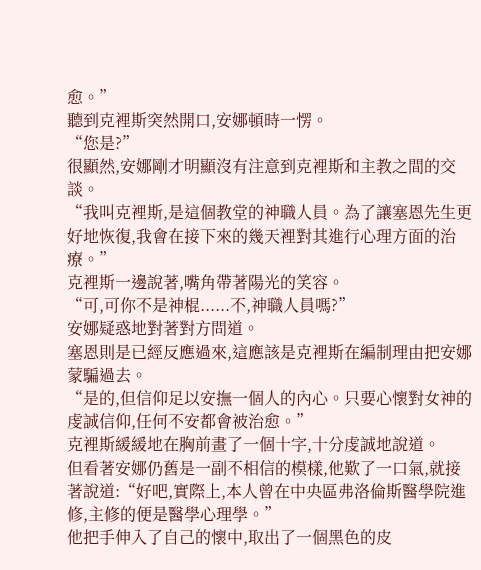愈。”
聽到克裡斯突然開口,安娜頓時一愣。
“您是?”
很顯然,安娜剛才明顯沒有注意到克裡斯和主教之間的交談。
“我叫克裡斯,是這個教堂的神職人員。為了讓塞恩先生更好地恢復,我會在接下來的幾天裡對其進行心理方面的治療。”
克裡斯一邊說著,嘴角帶著陽光的笑容。
“可,可你不是神棍......不,神職人員嗎?”
安娜疑惑地對著對方問道。
塞恩則是已經反應過來,這應該是克裡斯在編制理由把安娜蒙騙過去。
“是的,但信仰足以安撫一個人的內心。只要心懷對女神的虔誠信仰,任何不安都會被治愈。”
克裡斯緩緩地在胸前畫了一個十字,十分虔誠地說道。
但看著安娜仍舊是一副不相信的模樣,他歎了一口氣,就接著說道:“好吧,實際上,本人曾在中央區弗洛倫斯醫學院進修,主修的便是醫學心理學。”
他把手伸入了自己的懷中,取出了一個黑色的皮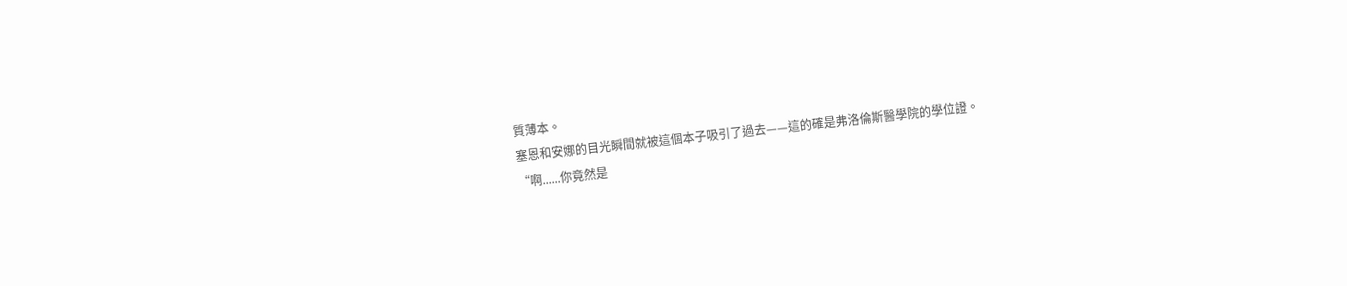質薄本。
塞恩和安娜的目光瞬間就被這個本子吸引了過去——這的確是弗洛倫斯醫學院的學位證。
“啊......你竟然是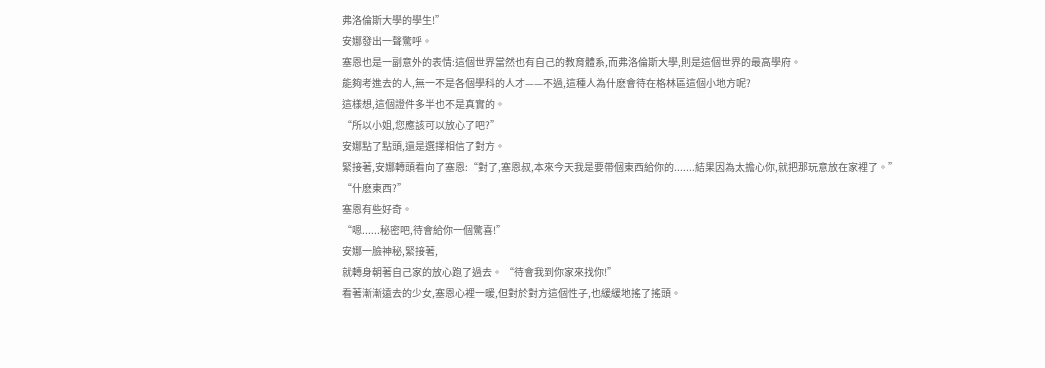弗洛倫斯大學的學生!”
安娜發出一聲驚呼。
塞恩也是一副意外的表情:這個世界當然也有自己的教育體系,而弗洛倫斯大學,則是這個世界的最高學府。
能夠考進去的人,無一不是各個學科的人才——不過,這種人為什麽會待在格林區這個小地方呢?
這樣想,這個證件多半也不是真實的。
“所以小姐,您應該可以放心了吧?”
安娜點了點頭,還是選擇相信了對方。
緊接著,安娜轉頭看向了塞恩:“對了,塞恩叔,本來今天我是要帶個東西給你的.......結果因為太擔心你,就把那玩意放在家裡了。”
“什麽東西?”
塞恩有些好奇。
“嗯......秘密吧,待會給你一個驚喜!”
安娜一臉神秘,緊接著,
就轉身朝著自己家的放心跑了過去。 “待會我到你家來找你!”
看著漸漸遠去的少女,塞恩心裡一暖,但對於對方這個性子,也緩緩地搖了搖頭。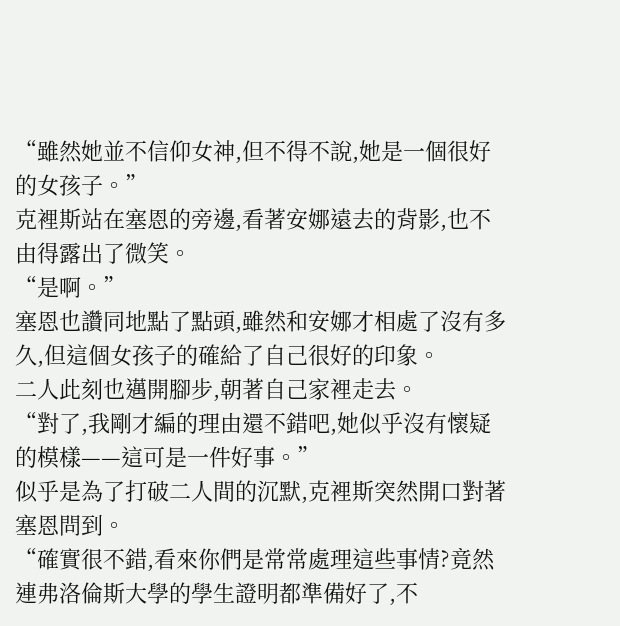“雖然她並不信仰女神,但不得不說,她是一個很好的女孩子。”
克裡斯站在塞恩的旁邊,看著安娜遠去的背影,也不由得露出了微笑。
“是啊。”
塞恩也讚同地點了點頭,雖然和安娜才相處了沒有多久,但這個女孩子的確給了自己很好的印象。
二人此刻也邁開腳步,朝著自己家裡走去。
“對了,我剛才編的理由還不錯吧,她似乎沒有懷疑的模樣——這可是一件好事。”
似乎是為了打破二人間的沉默,克裡斯突然開口對著塞恩問到。
“確實很不錯,看來你們是常常處理這些事情?竟然連弗洛倫斯大學的學生證明都準備好了,不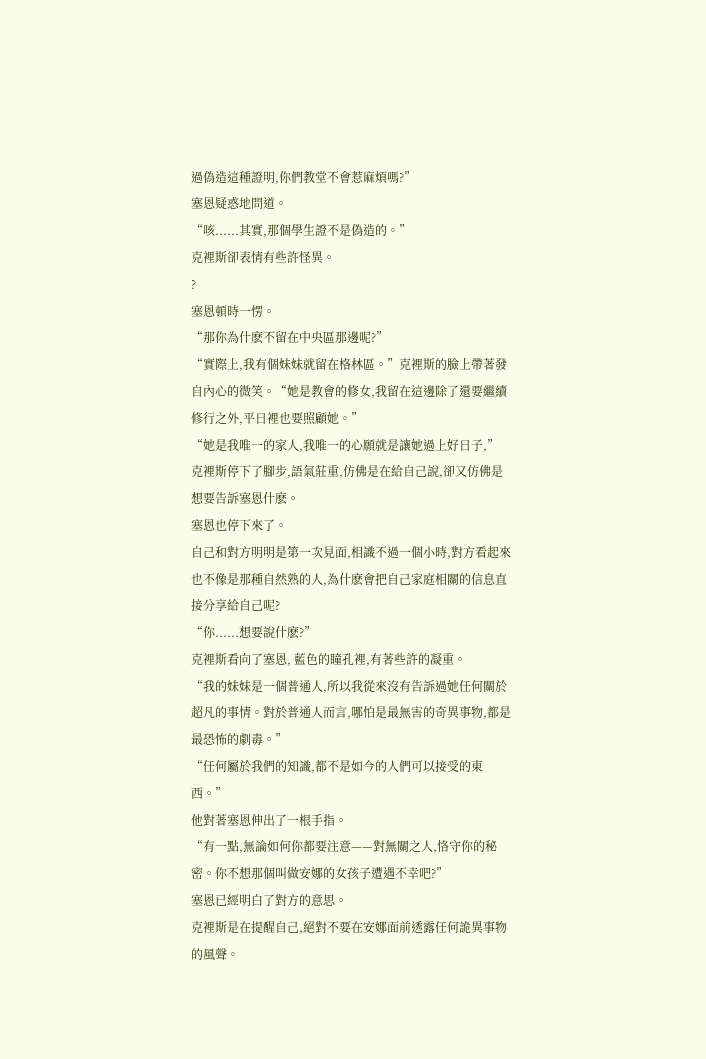過偽造這種證明,你們教堂不會惹麻煩嗎?”
塞恩疑惑地問道。
“咳......其實,那個學生證不是偽造的。”
克裡斯卻表情有些許怪異。
?
塞恩頓時一愣。
“那你為什麽不留在中央區那邊呢?”
“實際上,我有個妹妹就留在格林區。”克裡斯的臉上帶著發自內心的微笑。“她是教會的修女,我留在這邊除了還要繼續修行之外,平日裡也要照顧她。”
“她是我唯一的家人,我唯一的心願就是讓她過上好日子,”
克裡斯停下了腳步,語氣莊重,仿佛是在給自己說,卻又仿佛是想要告訴塞恩什麽。
塞恩也停下來了。
自己和對方明明是第一次見面,相識不過一個小時,對方看起來也不像是那種自然熟的人,為什麽會把自己家庭相關的信息直接分享給自己呢?
“你......想要說什麽?”
克裡斯看向了塞恩, 藍色的瞳孔裡,有著些許的凝重。
“我的妹妹是一個普通人,所以我從來沒有告訴過她任何關於超凡的事情。對於普通人而言,哪怕是最無害的奇異事物,都是最恐怖的劇毒。”
“任何屬於我們的知識,都不是如今的人們可以接受的東西。”
他對著塞恩伸出了一根手指。
“有一點,無論如何你都要注意——對無關之人,恪守你的秘密。你不想那個叫做安娜的女孩子遭遇不幸吧?”
塞恩已經明白了對方的意思。
克裡斯是在提醒自己,絕對不要在安娜面前透露任何詭異事物的風聲。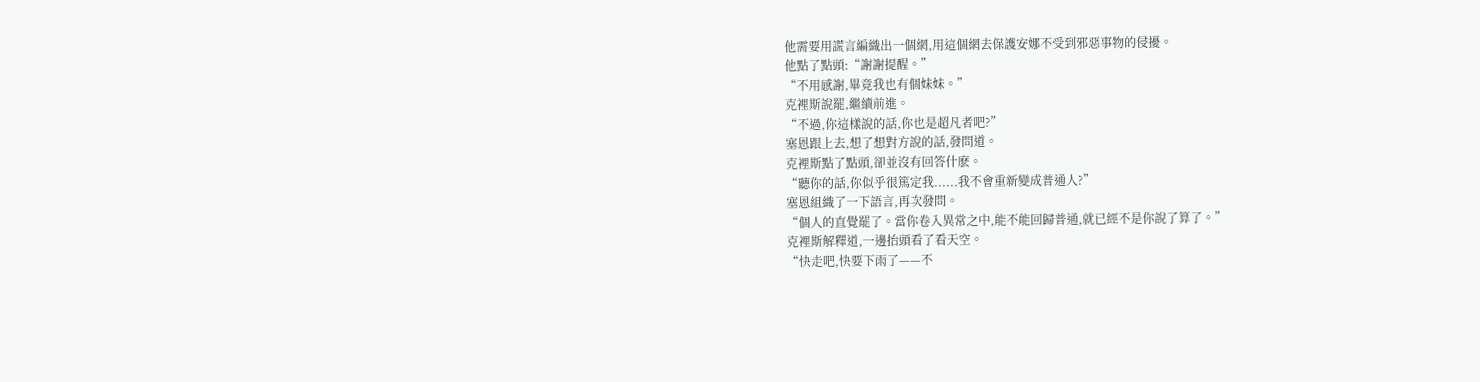他需要用謊言編織出一個網,用這個網去保護安娜不受到邪惡事物的侵擾。
他點了點頭:“謝謝提醒。”
“不用感謝,畢竟我也有個妹妹。”
克裡斯說罷,繼續前進。
“不過,你這樣說的話,你也是超凡者吧?”
塞恩跟上去,想了想對方說的話,發問道。
克裡斯點了點頭,卻並沒有回答什麽。
“聽你的話,你似乎很篤定我......我不會重新變成普通人?”
塞恩組織了一下語言,再次發問。
“個人的直覺罷了。當你卷入異常之中,能不能回歸普通,就已經不是你說了算了。”
克裡斯解釋道,一邊抬頭看了看天空。
“快走吧,快要下雨了——不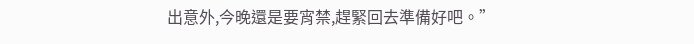出意外,今晚還是要宵禁,趕緊回去準備好吧。”